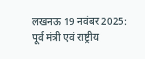लखनऊ 19 नवंबर 2025: पूर्व मंत्री एवं राष्ट्रीय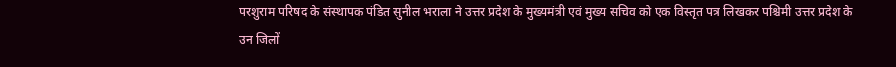परशुराम परिषद के संस्थापक पंडित सुनील भराला ने उत्तर प्रदेश के मुख्यमंत्री एवं मुख्य सचिव को एक विस्तृत पत्र लिखकर पश्चिमी उत्तर प्रदेश के उन जिलों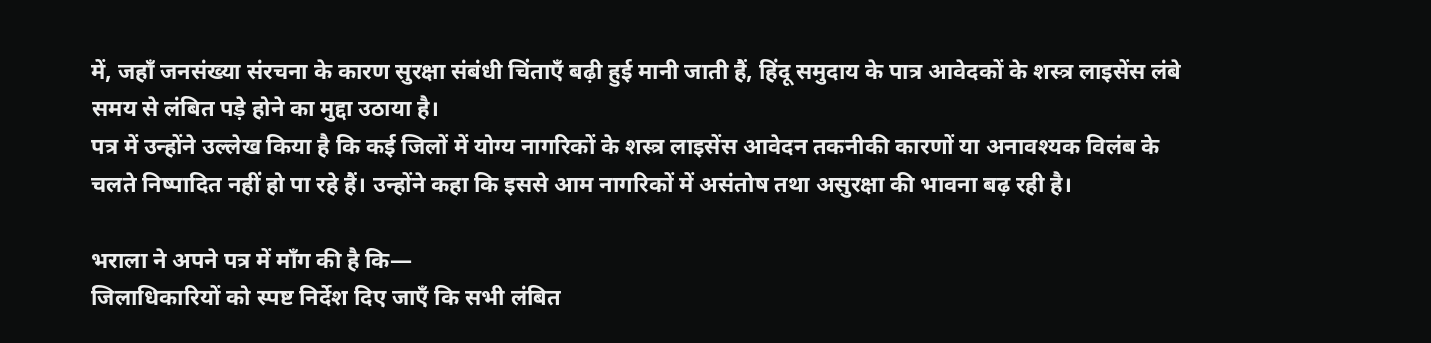में, जहाँ जनसंख्या संरचना के कारण सुरक्षा संबंधी चिंताएँ बढ़ी हुई मानी जाती हैं, हिंदू समुदाय के पात्र आवेदकों के शस्त्र लाइसेंस लंबे समय से लंबित पड़े होने का मुद्दा उठाया है।
पत्र में उन्होंने उल्लेख किया है कि कई जिलों में योग्य नागरिकों के शस्त्र लाइसेंस आवेदन तकनीकी कारणों या अनावश्यक विलंब के चलते निष्पादित नहीं हो पा रहे हैं। उन्होंने कहा कि इससे आम नागरिकों में असंतोष तथा असुरक्षा की भावना बढ़ रही है।

भराला ने अपने पत्र में माँग की है कि—
जिलाधिकारियों को स्पष्ट निर्देश दिए जाएँ कि सभी लंबित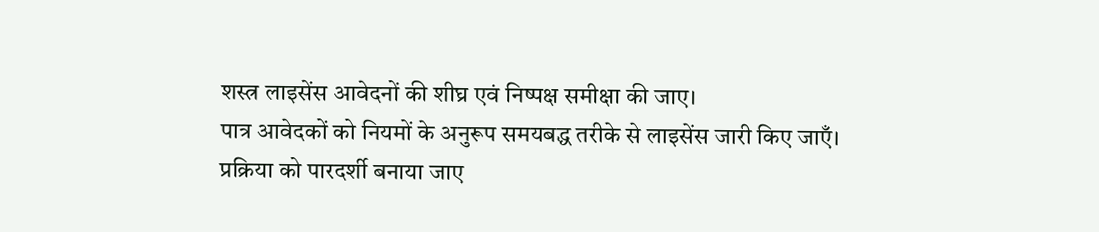शस्त्र लाइसेंस आवेदनों की शीघ्र एवं निष्पक्ष समीक्षा की जाए।
पात्र आवेदकों को नियमों के अनुरूप समयबद्ध तरीके से लाइसेंस जारी किए जाएँ।
प्रक्रिया को पारदर्शी बनाया जाए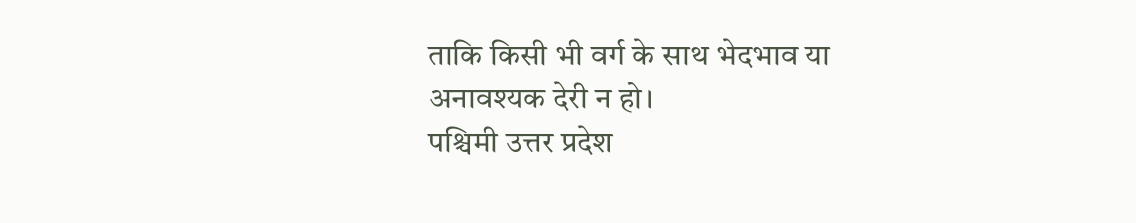ताकि किसी भी वर्ग के साथ भेदभाव या अनावश्यक देरी न हो।
पश्चिमी उत्तर प्रदेश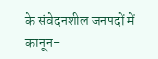के संवेदनशील जनपदों में कानून-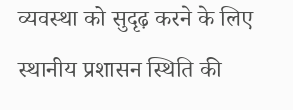व्यवस्था को सुदृढ़ करने के लिए स्थानीय प्रशासन स्थिति की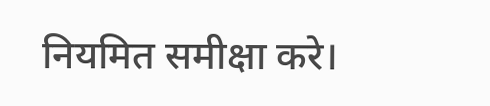नियमित समीक्षा करे।